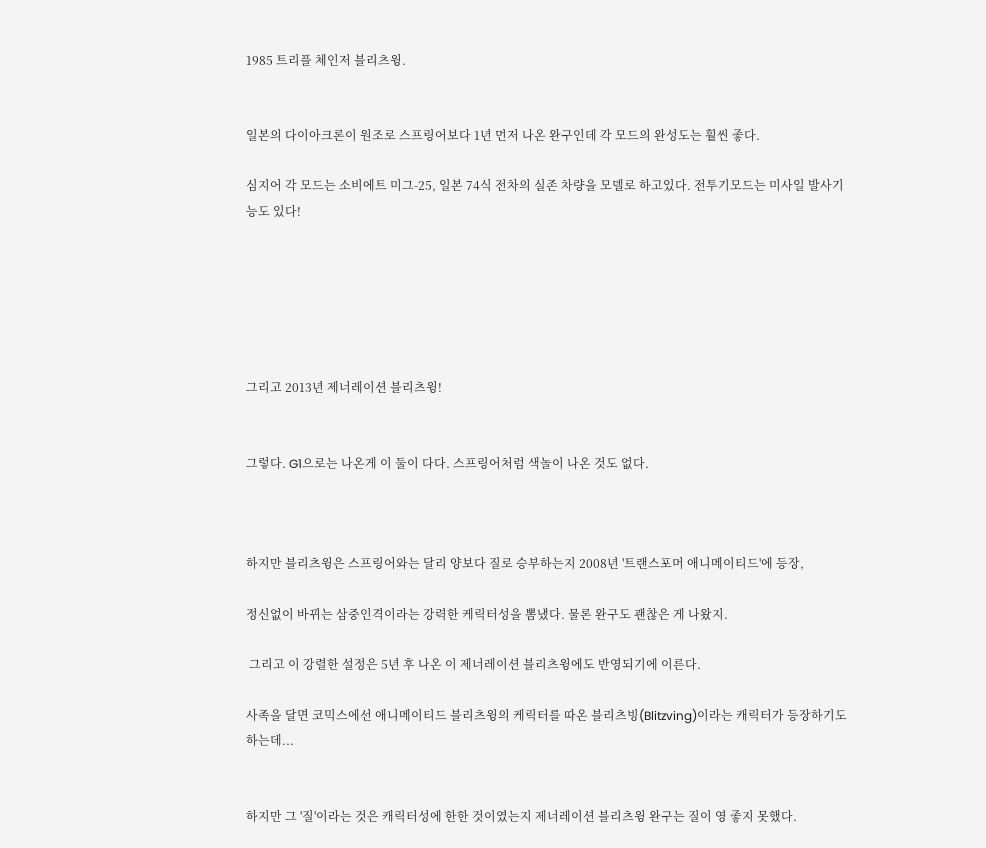1985 트리플 체인저 블리츠윙.


일본의 다이아크론이 원조로 스프링어보다 1년 먼저 나온 완구인데 각 모드의 완성도는 훨씬 좋다.

심지어 각 모드는 소비에트 미그-25, 일본 74식 전차의 실존 차량을 모델로 하고있다. 전투기모드는 미사일 발사기능도 있다!






그리고 2013년 제너레이션 블리츠윙!


그렇다. G1으로는 나온게 이 둘이 다다. 스프링어처럼 색놀이 나온 것도 없다.



하지만 블리츠윙은 스프링어와는 달리 양보다 질로 승부하는지 2008년 '트랜스포머 애니메이티드'에 등장,

정신없이 바뀌는 삼중인격이라는 강력한 케릭터성을 뽐냈다. 물론 완구도 괜찮은 게 나왔지.

 그리고 이 강렬한 설정은 5년 후 나온 이 제너레이션 블리츠윙에도 반영되기에 이른다.

사족을 달면 코믹스에선 애니메이티드 블리츠윙의 케릭터를 따온 블리츠빙(Blitzving)이라는 캐릭터가 등장하기도 하는데...


하지만 그 '질'이라는 것은 캐릭터성에 한한 것이였는지 제너레이션 블리츠윙 완구는 질이 영 좋지 못했다.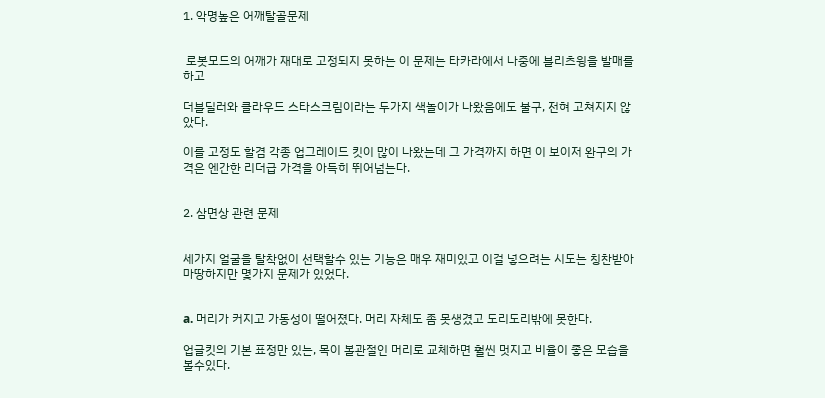1. 악명높은 어깨탈골문제


 로봇모드의 어깨가 재대로 고정되지 못하는 이 문제는 타카라에서 나중에 블리츠윙을 발매를 하고

더블딜러와 클라우드 스타스크림이라는 두가지 색놀이가 나왔음에도 불구, 전혀 고쳐지지 않았다.

이를 고정도 할겸 각종 업그레이드 킷이 많이 나왔는데 그 가격까지 하면 이 보이저 완구의 가격은 엔간한 리더급 가격을 아득히 뛰어넘는다.


2. 삼면상 관련 문제


세가지 얼굴을 탈착없이 선택할수 있는 기능은 매우 재미있고 이걸 넣으려는 시도는 칭찬받아 마땅하지만 몇가지 문제가 있었다.


a. 머리가 커지고 가동성이 떨어졌다. 머리 자체도 좀 못생겼고 도리도리밖에 못한다.

업글킷의 기본 표정만 있는, 목이 볼관절인 머리로 교체하면 훨씬 멋지고 비율이 좋은 모습을 볼수있다.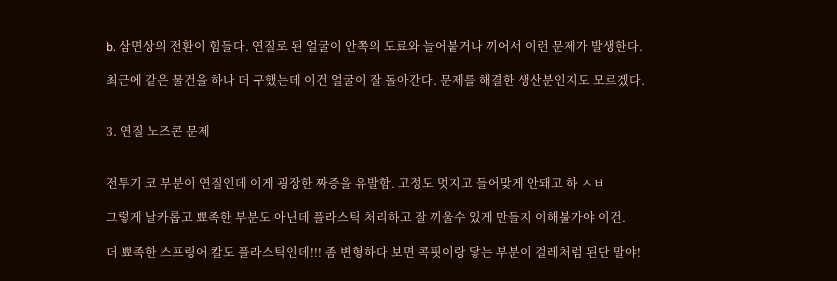b. 삼면상의 전환이 힘들다. 연질로 된 얼굴이 안쪽의 도료와 늘어붙거나 끼어서 이런 문제가 발생한다.

최근에 같은 물건을 하나 더 구했는데 이건 얼굴이 잘 돌아간다. 문제를 해결한 생산분인지도 모르겠다.


3. 연질 노즈콘 문제


전투기 코 부분이 연질인데 이게 굉장한 짜증을 유발함. 고정도 멋지고 들어맞게 안돼고 하 ㅅㅂ

그렇게 날카롭고 뾰족한 부분도 아닌데 플라스틱 처리하고 잘 끼울수 있게 만들지 이해불가야 이건.

더 뾰족한 스프링어 칼도 플라스틱인데!!! 좀 변형하다 보면 콕핏이랑 닿는 부분이 걸레처럼 된단 말야!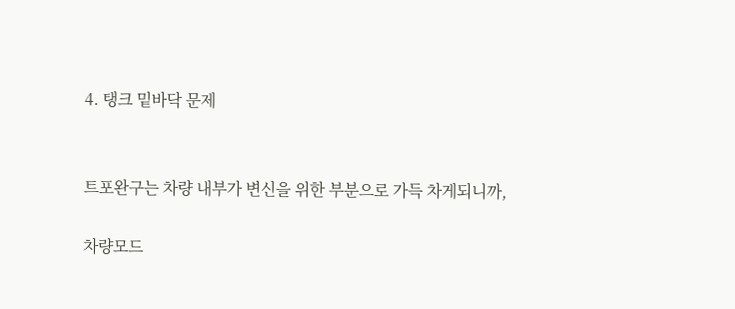4. 탱크 밑바닥 문제


트포완구는 차량 내부가 변신을 위한 부분으로 가득 차게되니까,

차량모드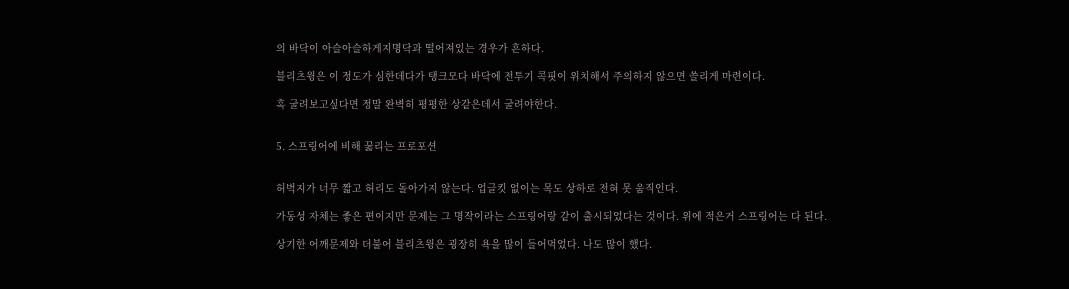의 바닥이 아슬아슬하게지명닥과 떨어져있는 경우가 흔하다.

블리츠윙은 이 정도가 심한데다가 탱크모다 바닥에 전투기 콕핏이 위치해서 주의하지 않으면 쓸리게 마련이다.

혹 굴려보고싶다면 정말 완벽히 평평한 상같은데서 굴려야한다.


5. 스프링어에 비해 꿇리는 프로포션


허벅지가 너무 짧고 허리도 돌아가지 않는다. 업글킷 없이는 목도 상하로 전혀 못 움직인다.

가동성 자체는 좋은 편이지만 문제는 그 명작이라는 스프링어랑 같이 출시되었다는 것이다. 위에 적은거 스프링어는 다 된다.

상기한 어깨문제와 더불어 블리츠윙은 굉장히 욕을 많이 들어먹었다. 나도 많이 했다.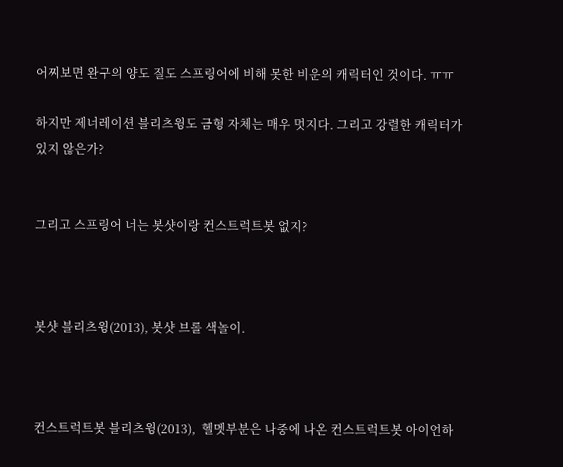어찌보면 완구의 양도 질도 스프링어에 비해 못한 비운의 캐릭터인 것이다. ㅠㅠ

하지만 제너레이션 블리츠윙도 금형 자체는 매우 멋지다. 그리고 강렬한 캐릭터가 있지 않은가?


그리고 스프링어 너는 봇샷이랑 컨스트럭트봇 없지?



봇샷 블리츠윙(2013), 봇샷 브롤 색놀이.



컨스트럭트봇 블리츠윙(2013),  헬멧부분은 나중에 나온 컨스트럭트봇 아이언하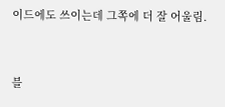이드에도 쓰이는데 그쪽에 더 잘 어울림.


블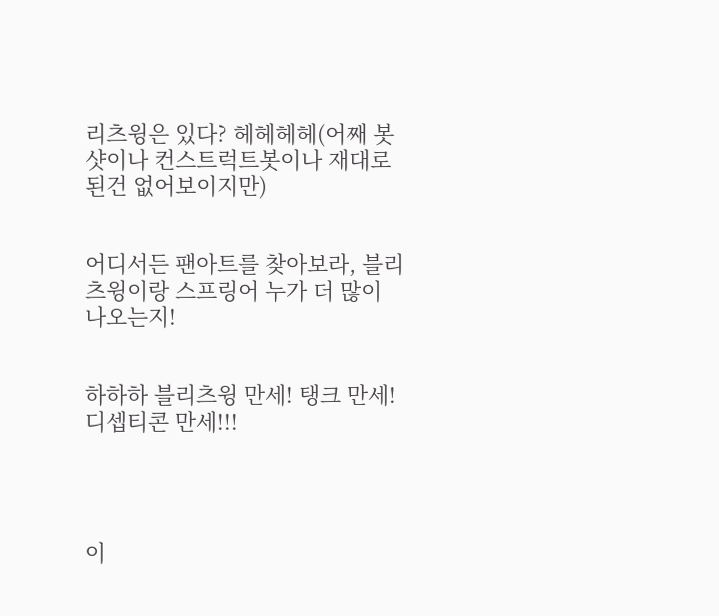리츠윙은 있다? 헤헤헤헤(어째 봇샷이나 컨스트럭트봇이나 재대로 된건 없어보이지만)


어디서든 팬아트를 찾아보라, 블리츠윙이랑 스프링어 누가 더 많이 나오는지!


하하하 블리츠윙 만세! 탱크 만세! 디셉티콘 만세!!!




이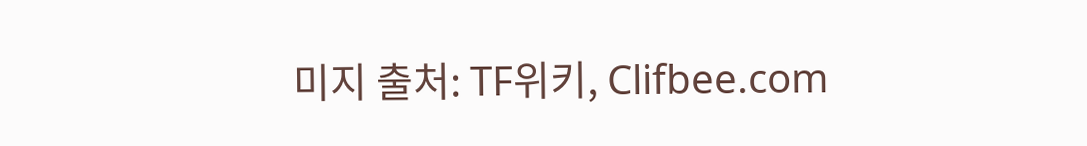미지 출처: TF위키, Clifbee.com